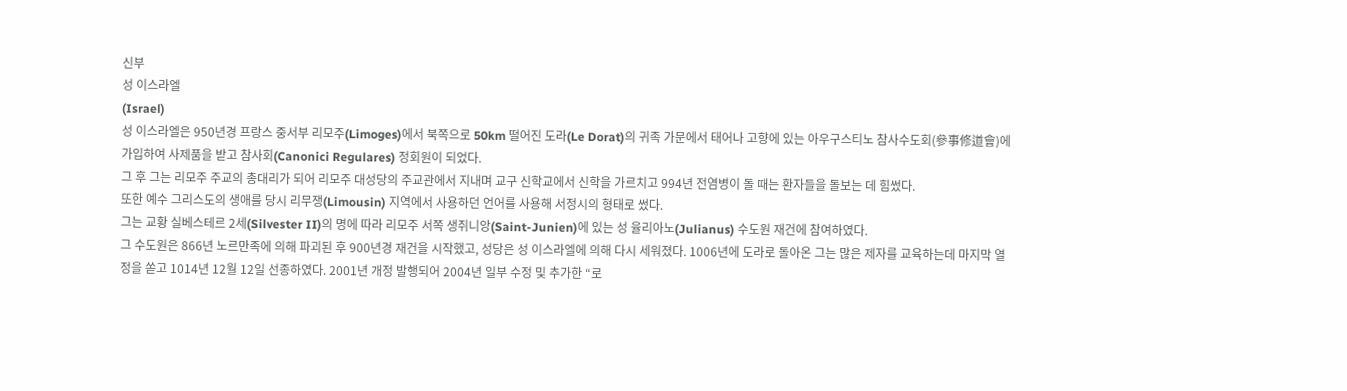신부
성 이스라엘
(Israel)
성 이스라엘은 950년경 프랑스 중서부 리모주(Limoges)에서 북쪽으로 50km 떨어진 도라(Le Dorat)의 귀족 가문에서 태어나 고향에 있는 아우구스티노 참사수도회(參事修道會)에 가입하여 사제품을 받고 참사회(Canonici Regulares) 정회원이 되었다.
그 후 그는 리모주 주교의 총대리가 되어 리모주 대성당의 주교관에서 지내며 교구 신학교에서 신학을 가르치고 994년 전염병이 돌 때는 환자들을 돌보는 데 힘썼다.
또한 예수 그리스도의 생애를 당시 리무쟁(Limousin) 지역에서 사용하던 언어를 사용해 서정시의 형태로 썼다.
그는 교황 실베스테르 2세(Silvester II)의 명에 따라 리모주 서쪽 생쥐니앙(Saint-Junien)에 있는 성 율리아노(Julianus) 수도원 재건에 참여하였다.
그 수도원은 866년 노르만족에 의해 파괴된 후 900년경 재건을 시작했고, 성당은 성 이스라엘에 의해 다시 세워졌다. 1006년에 도라로 돌아온 그는 많은 제자를 교육하는데 마지막 열정을 쏟고 1014년 12월 12일 선종하였다. 2001년 개정 발행되어 2004년 일부 수정 및 추가한 “로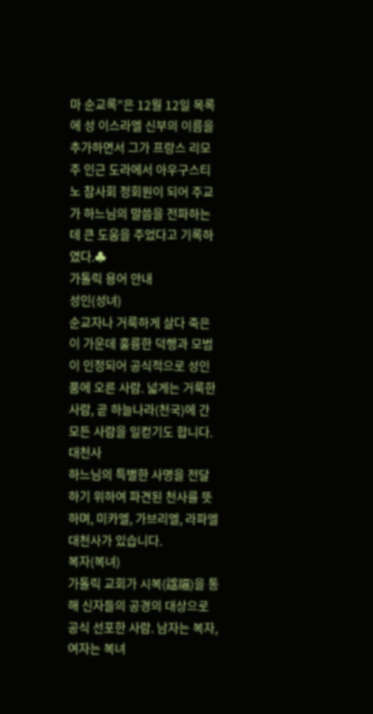마 순교록”은 12월 12일 목록에 성 이스라엘 신부의 이름을 추가하면서 그가 프랑스 리모주 인근 도라에서 아우구스티노 참사회 정회원이 되어 주교가 하느님의 말씀을 전파하는 데 큰 도움을 주었다고 기록하였다.♣
가톨릭 용어 안내
성인(성녀)
순교자나 거룩하게 살다 죽은 이 가운데 훌륭한 덕행과 모범이 인정되어 공식적으로 성인품에 오른 사람. 넓게는 거룩한 사람, 곧 하늘나라(천국)에 간 모든 사람을 일컫기도 합니다.
대천사
하느님의 특별한 사명을 전달하기 위하여 파견된 천사를 뜻하며, 미카엘, 가브리엘, 라파엘 대천사가 있습니다.
복자(복녀)
가톨릭 교회가 시복(諡福)을 통해 신자들의 공경의 대상으로 공식 선포한 사람. 남자는 복자, 여자는 복녀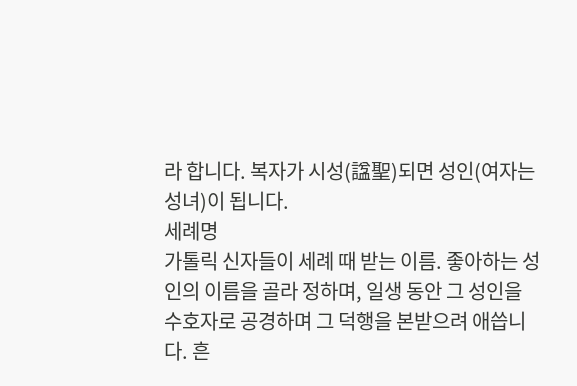라 합니다. 복자가 시성(諡聖)되면 성인(여자는 성녀)이 됩니다.
세례명
가톨릭 신자들이 세례 때 받는 이름. 좋아하는 성인의 이름을 골라 정하며, 일생 동안 그 성인을 수호자로 공경하며 그 덕행을 본받으려 애씁니다. 흔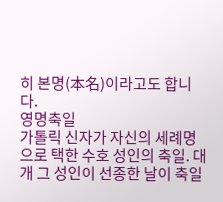히 본명(本名)이라고도 합니다.
영명축일
가톨릭 신자가 자신의 세례명으로 택한 수호 성인의 축일. 대개 그 성인이 선종한 날이 축일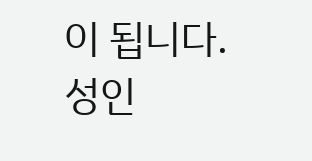이 됩니다.
성인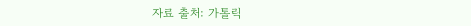자료 출처: 가톨릭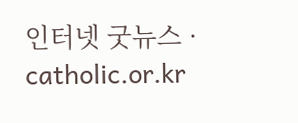인터넷 굿뉴스 · catholic.or.kr